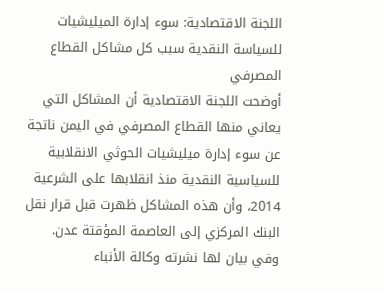اللجنة الاقتصادية: سوء إدارة الميليشيات للسياسة النقدية سبب كل مشاكل القطاع المصرفي
أوضحت اللجنة الاقتصادية أن المشاكل التي يعاني منها القطاع المصرفي في اليمن ناتجة عن سوء إدارة ميليشيات الحوثي الانقلابية للسياسية النقدية منذ انقلابها على الشرعية 2014، وأن هذه المشاكل ظهرت قبل قرار نقل البنك المركزي إلى العاصمة المؤقتة عدن.
وفي بيان لها نشرته وكالة الأنباء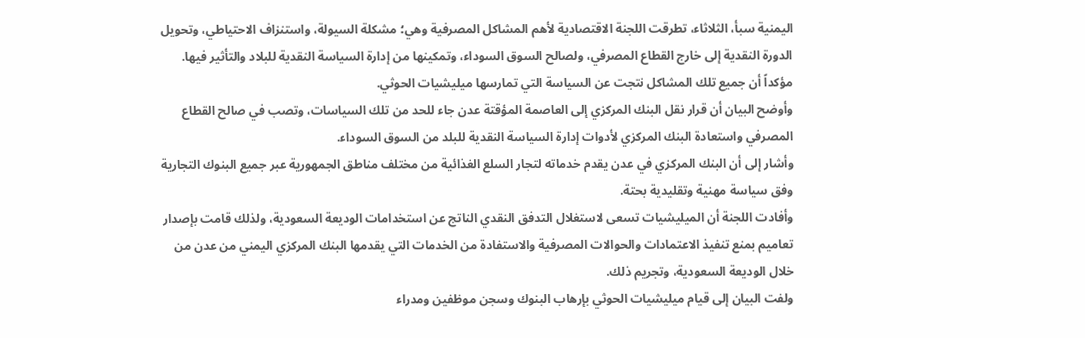اليمنية سبأ، الثلاثاء، تطرقت اللجنة الاقتصادية لأهم المشاكل المصرفية وهي؛ مشكلة السيولة، واستنزاف الاحتياطي، وتحويل الدورة النقدية إلى خارج القطاع المصرفي، ولصالح السوق السوداء، وتمكينها من إدارة السياسة النقدية للبلاد والتأثير فيها.
مؤكداً أن جميع تلك المشاكل نتجت عن السياسة التي تمارسها ميليشيات الحوثي.
وأوضح البيان أن قرار نقل البنك المركزي إلى العاصمة المؤقتة عدن جاء للحد من تلك السياسات، وتصب في صالح القطاع المصرفي واستعادة البنك المركزي لأدوات إدارة السياسة النقدية للبلد من السوق السوداء.
وأشار إلى أن البنك المركزي في عدن يقدم خدماته لتجار السلع الغذائية من مختلف مناطق الجمهورية عبر جميع البنوك التجارية وفق سياسة مهنية وتقليدية بحتة.
وأفادت اللجنة أن الميليشيات تسعى لاستغلال التدفق النقدي الناتج عن استخدامات الوديعة السعودية، ولذلك قامت بإصدار تعاميم بمنع تنفيذ الاعتمادات والحوالات المصرفية والاستفادة من الخدمات التي يقدمها البنك المركزي اليمني من عدن من خلال الوديعة السعودية، وتجريم ذلك.
ولفت البيان إلى قيام ميليشيات الحوثي بإرهاب البنوك وسجن موظفين ومدراء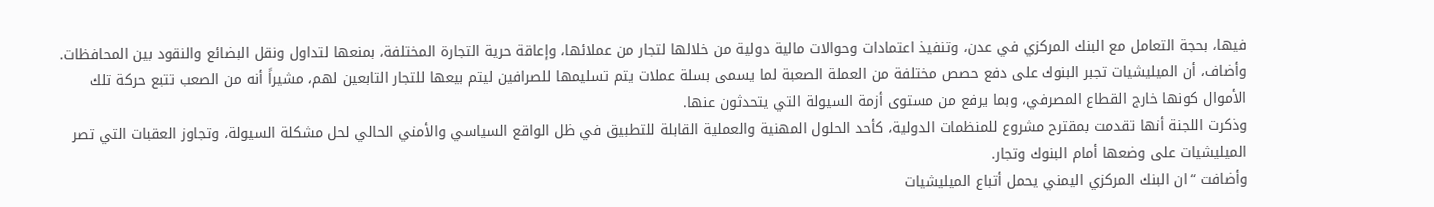فيها، بحجة التعامل مع البنك المركزي في عدن، وتنفيذ اعتمادات وحوالات مالية دولية من خلالها لتجار من عملائها، وإعاقة حرية التجارة المختلفة، بمنعها لتداول ونقل البضائع والنقود بين المحافظات.
وأضاف، أن الميليشيات تجبر البنوك على دفع حصص مختلفة من العملة الصعبة لما يسمى بسلة عملات يتم تسليمها للصرافين ليتم بيعها للتجار التابعين لهم، مشيراً أنه من الصعب تتبع حركة تلك الأموال كونها خارج القطاع المصرفي، وبما يرفع من مستوى أزمة السيولة التي يتحدثون عنها.
وذكرت اللجنة أنها تقدمت بمقترح مشروع للمنظمات الدولية، كأحد الحلول المهنية والعملية القابلة للتطبيق في ظل الواقع السياسي والأمني الحالي لحل مشكلة السيولة، وتجاوز العقبات التي تصر الميليشيات على وضعها أمام البنوك وتجار.
وأضافت “ان البنك المركزي اليمني يحمل أتباع الميليشيات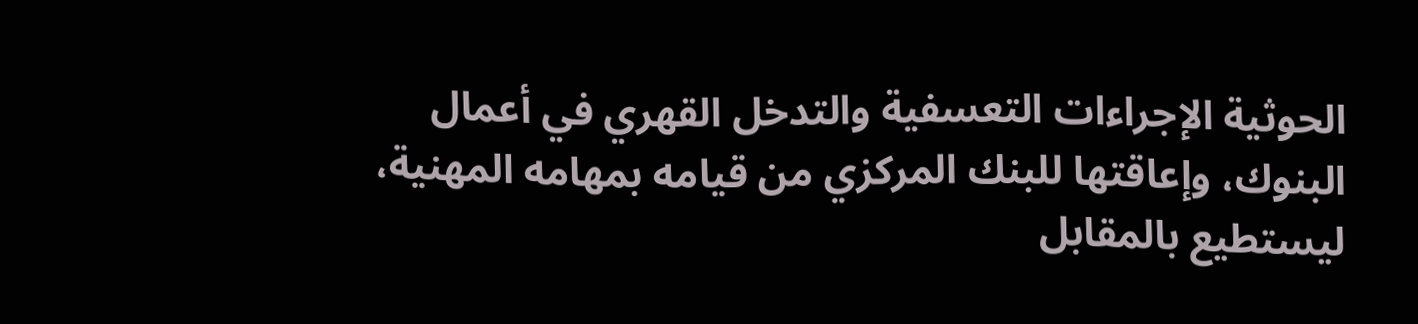الحوثية الإجراءات التعسفية والتدخل القهري في أعمال البنوك، وإعاقتها للبنك المركزي من قيامه بمهامه المهنية، ليستطيع بالمقابل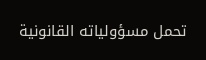تحمل مسؤولياته القانونية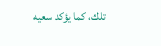تلك، كما يؤكد سعيه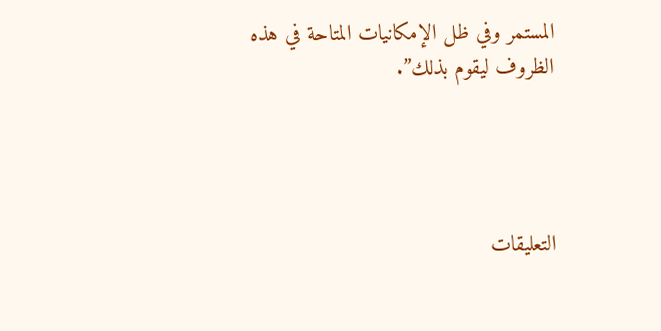المستمر وفي ظل الإمكانيات المتاحة في هذه الظروف ليقوم بذلك”.




التعليقات